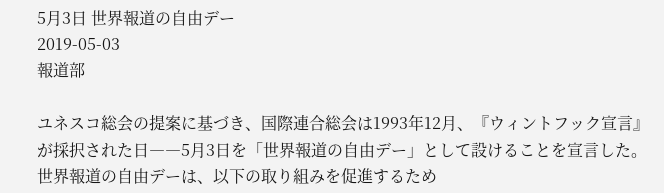5月3日 世界報道の自由デー
2019-05-03
報道部

ユネスコ総会の提案に基づき、国際連合総会は1993年12月、『ウィントフック宣言』が採択された日――5月3日を「世界報道の自由デー」として設けることを宣言した。
世界報道の自由デーは、以下の取り組みを促進するため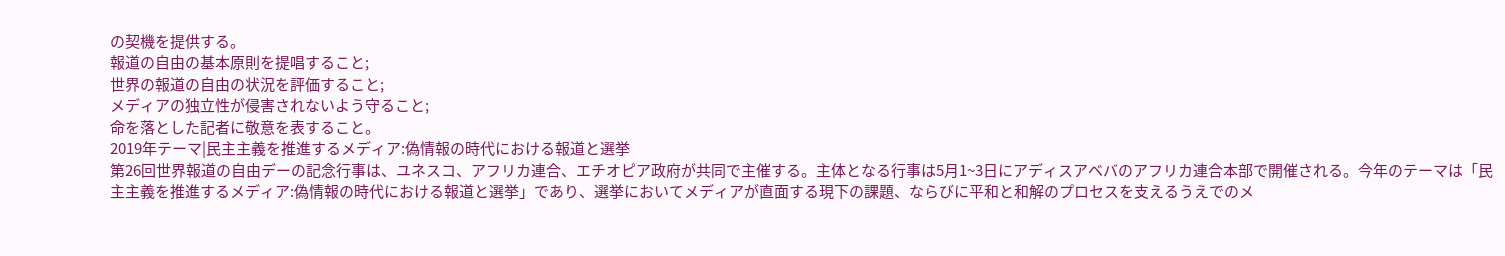の契機を提供する。
報道の自由の基本原則を提唱すること;
世界の報道の自由の状況を評価すること;
メディアの独立性が侵害されないよう守ること;
命を落とした記者に敬意を表すること。
2019年テーマ|民主主義を推進するメディア:偽情報の時代における報道と選挙
第26回世界報道の自由デーの記念行事は、ユネスコ、アフリカ連合、エチオピア政府が共同で主催する。主体となる行事は5月1~3日にアディスアベバのアフリカ連合本部で開催される。今年のテーマは「民主主義を推進するメディア:偽情報の時代における報道と選挙」であり、選挙においてメディアが直面する現下の課題、ならびに平和と和解のプロセスを支えるうえでのメ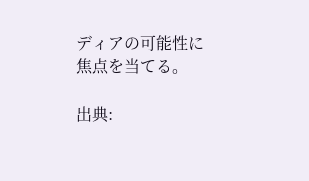ディアの可能性に焦点を当てる。

出典: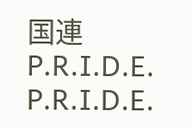国連P.R.I.D.E. P.R.I.D.E.